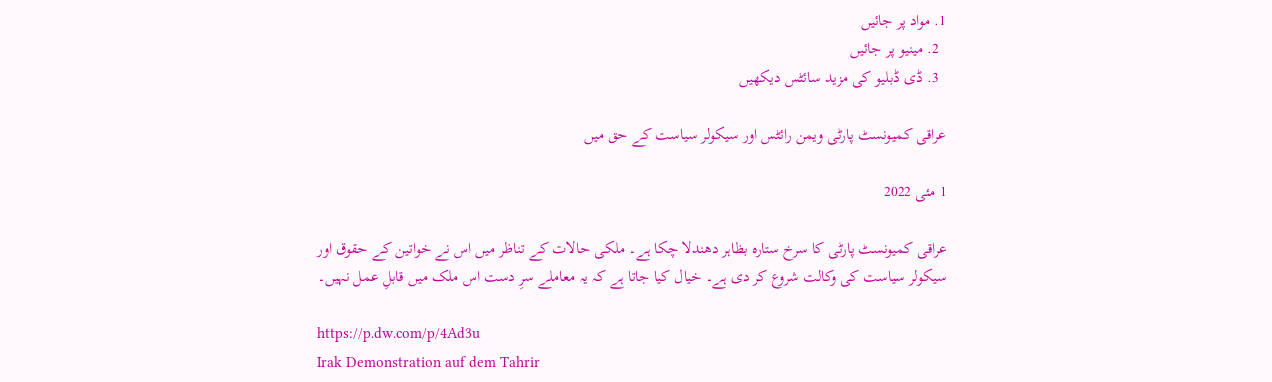1. مواد پر جائیں
  2. مینیو پر جائیں
  3. ڈی ڈبلیو کی مزید سائٹس دیکھیں

عراقی کمیونسٹ پارٹی ویمن رائٹس اور سیکولر سیاست کے حق میں

1 مئی 2022

عراقی کمیونسٹ پارٹی کا سر‌خ ستارہ بظاہر دھندلا چکا ہے۔ ملکی حالات کے تناظر میں اس نے خواتین کے حقوق اور سیکولر سیاست کی وکالت شروع کر دی ہے۔ خیال کیا جاتا ہے کہ یہ معاملے سرِ دست اس ملک میں قابلِ عمل نہیں۔

https://p.dw.com/p/4Ad3u
Irak Demonstration auf dem Tahrir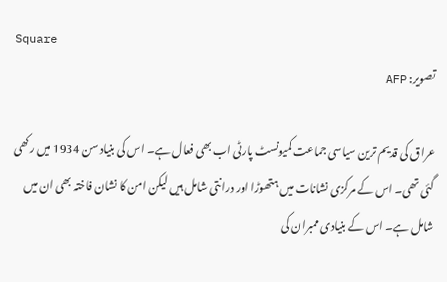Square
تصویر: AFP

عراق کی قدیم ترین سیاسی جماعت کمیونسٹ پارٹی اب بھی فعال ہے۔ اس کی بنیاد سن 1934 میں رکھی گئی تھی۔ اس کے مرکزی نشانات میں ہتھوڑا اور درانتی شامل ہیں لیکن امن کا نشان فاختہ بھی ان میں شامل ہے۔ اس کے بنیادی ممبران کی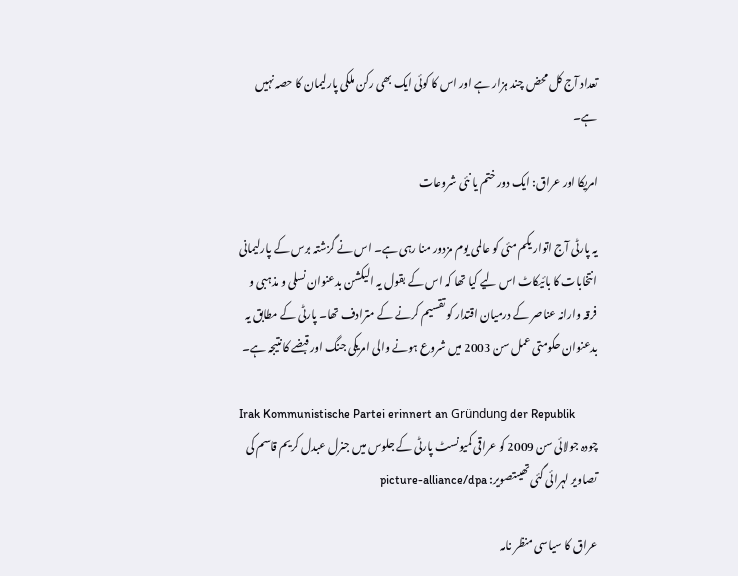تعداد آج کل محض چند ہزار ہے اور اس کا کوئی ایک بھی رکن ملکی پارلیمان کا حصہ نہیں ہے۔

امریکا اور عراق: ایک دور ختم یا نئی شروعات

یہ پارٹی آج اتوار یکم مئی کو عالمی یوم مزدور منا رہی ہے۔ اس نے گزشتہ برس کے پارلیمانی انتخابات کا بائیکاٹ اس لیے کیا تھا کہ اس کے بقول یہ الیکشن بدعنوان نسلی و مذہبی و فرقہ وارانہ عناصر کے درمیان اقتدار کو تقسیم کرنے کے مترادف تھا۔ پارٹی کے مطابق یہ بدعنوان حکومتی عمل سن 2003 میں شروع ہونے والی امریکی جنگ اور قبضے کا نتیجہ ہے۔

Irak Kommunistische Partei erinnert an Gründung der Republik
چودہ جولائی سن 2009 کو عراقی کمیونسٹ پارٹی کے جلوس میں جنرل عبدل کریم قاسم کی تصاویر لہرائی گئی تھیںتصویر: picture-alliance/dpa

عراق کا سیاسی منظر نامہ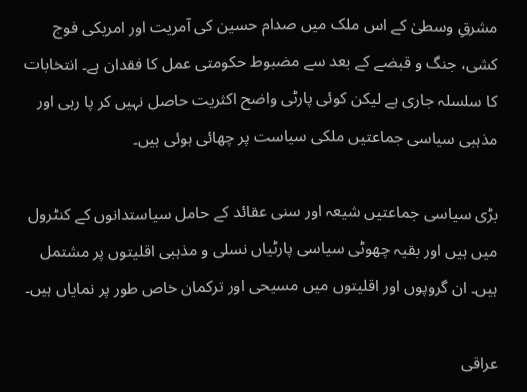مشرقِ وسطیٰ کے اس ملک میں صدام حسین کی آمریت اور امریکی فوج کشی، جنگ و قبضے کے بعد سے مضبوط حکومتی عمل کا فقدان ہے۔ انتخابات کا سلسلہ جاری ہے لیکن کوئی پارٹی واضح اکثریت حاصل نہیں کر پا رہی اور مذہبی سیاسی جماعتیں ملکی سیاست پر چھائی ہوئی ہیں۔

بڑی سیاسی جماعتیں شیعہ اور سنی عقائد کے حامل سیاستدانوں کے کنٹرول میں ہیں اور بقیہ چھوٹی سیاسی پارٹیاں نسلی و مذہبی اقلیتوں پر مشتمل ہیں۔ ان گروپوں اور اقلیتوں میں مسیحی اور ترکمان خاص طور پر نمایاں ہیں۔

عراقی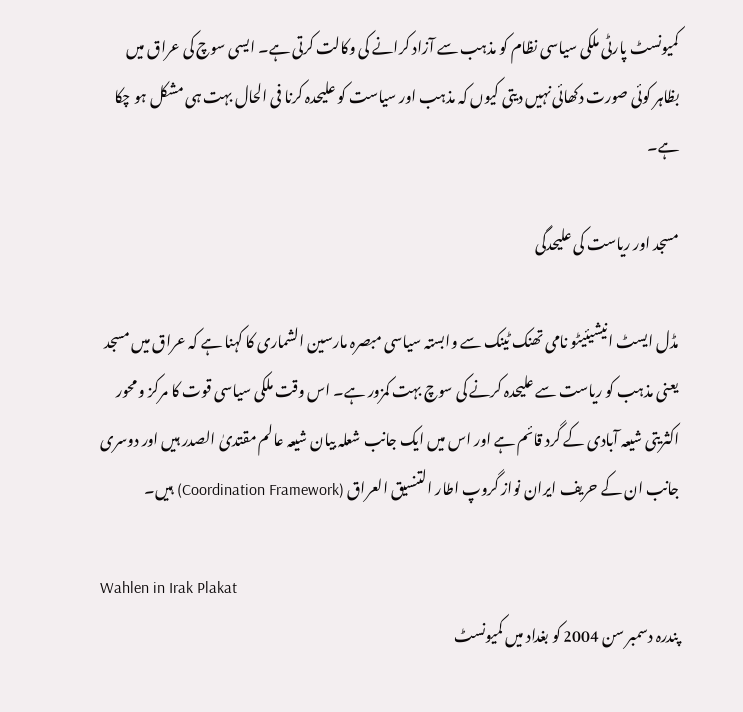کمیونسٹ پارٹی ملکی سیاسی نظام کو مذہب سے آزاد کرانے کی وکالت کرتی ہے۔ ایسی سوچ کی عراق میں بظاہر کوئی صورت دکھائی نہیں دیتی کیوں کہ مذہب اور سیاست کو علیحدہ کرنا فی الحال بہت ہی مشکل ہو چکا ہے۔

مسجد اور ریاست کی علیحدگی

مڈل ایسٹ انیشیئیٹو نامی تھنک ٹینک سے وابستہ سیاسی مبصرہ مارسین الشماری کا کہنا ہے کہ عراق میں مسجد یعنی مذہب کو ریاست سے علیحدہ کرنے کی سوچ بہت کمزور ہے۔ اس وقت ملکی سیاسی قوت کا مرکز و محور اکثریتی شیعہ آبادی کے گرد قائم ہے اور اس میں ایک جانب شعلہ بیان شیعہ عالم مقتدیٰ الصدر ہیں اور دوسری جانب ان کے حریف ایران نواز گروپ اطار التنسیق العراق (Coordination Framework) ہیں۔

Wahlen in Irak Plakat
پندرہ دسمبر سن 2004 کو بغداد میں کمیونسٹ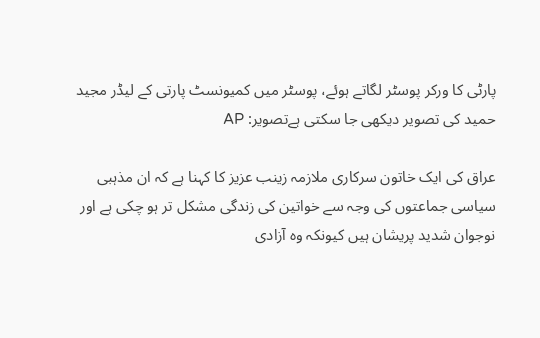پارٹی کا ورکر پوسٹر لگاتے ہوئے، پوسٹر میں کمیونسٹ پارتی کے لیڈر مجید حمید کی تصویر دیکھی جا سکتی ہےتصویر: AP

عراق کی ایک خاتون سرکاری ملازمہ زینب عزیز کا کہنا ہے کہ ان مذہبی سیاسی جماعتوں کی وجہ سے خواتین کی زندگی مشکل تر ہو چکی ہے اور نوجوان شدید پریشان ہیں کیونکہ وہ آزادی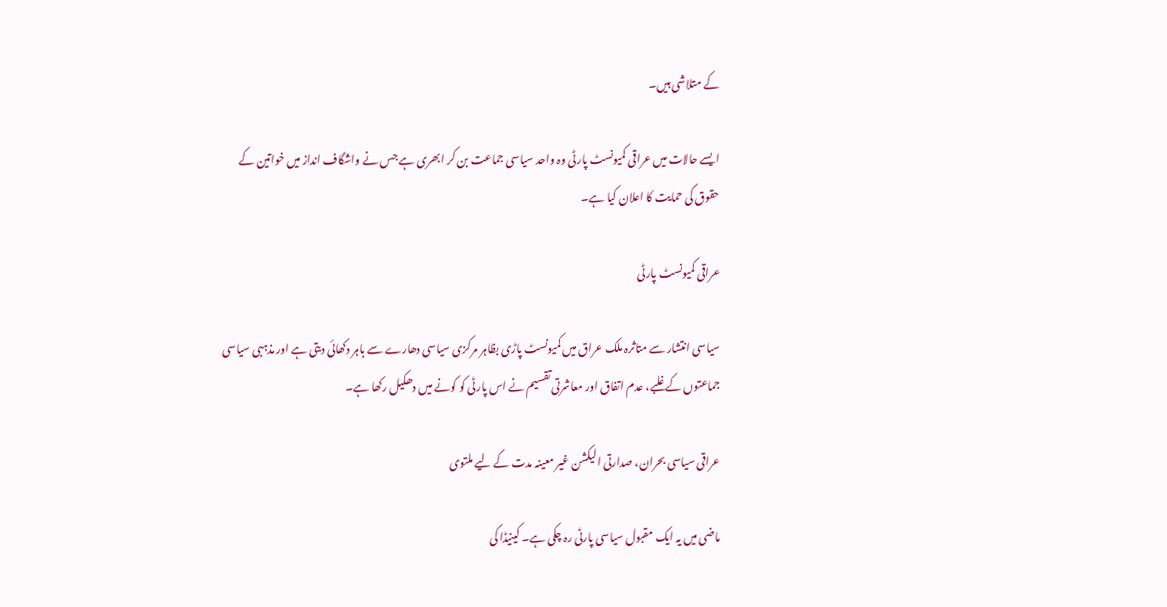کے متلاشی ہیں۔

ایسے حالات میں عراقی کمیونسٹ پارٹی وہ واحد سیاسی جماعت بن کر ابھری ہے جس نے واشگاف انداز میں خواتین کے حقوق کی حمایت کا اعلان کیا ہے۔

عراقی کمیونسٹ پارٹی

سیاسی انتشار سے متاثرہ ملک عراق میں کمیونسٹ پاڑی بظاہر مرکزی سیاسی دھارے سے باہر دکھائی دیتی ہے اور مذہبی سیاسی جماعتوں کے غلبے، عدم اتفاق اور معاشرتی تقسیم نے اس پارٹی کو کونے میں دھکیل رکھا ہے۔

عراقی سیاسی بحران، صدارتی الیکشن غیر معینہ مدت کے لیے ملتوی

ماضی میں یہ ایک مقبول سیاسی پارٹی رہ چکی ہے۔ کینیڈا کی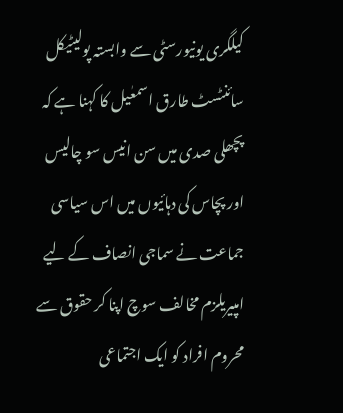کیلگری یونیورسٹی سے وابستہ پولیٹیکل سائنٹسٹ طارق اسمعٰیل کا کہنا ہے کہ پچھلی صدی میں سن انیس سو چالیس اور پچاس کی دہائیوں میں اس سیاسی جماعت نے سماجی انصاف کے لیے امپیریلزم مخالف سوچ اپنا کر حقوق سے محروم افراد کو ایک اجتماعی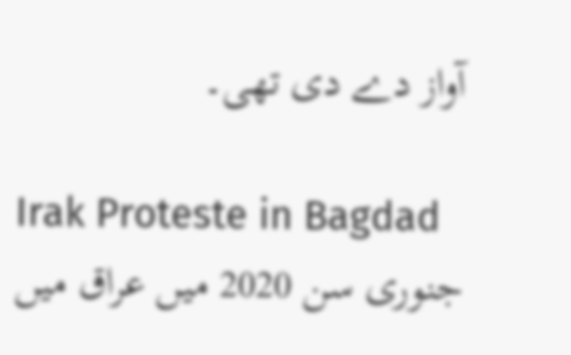آواز دے دی تھی۔

Irak Proteste in Bagdad
جنوری سن 2020 میں عراق میں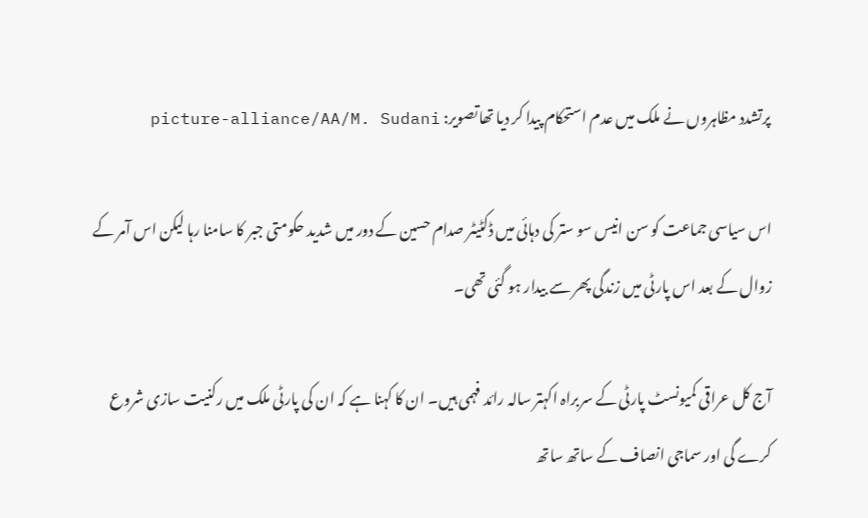پرتشدد مظاہروں نے ملک میں عدم استحکام پیدا کر دیا تھاتصویر: picture-alliance/AA/M. Sudani

اس سیاسی جماعت کو سن انیس سو ستر کی دہائی میں ڈکٹیٹر صدام حسین کے دور میں شدید حکومتی جبر کا سامنا رہا لیکن اس آمر کے زوال کے بعد اس پارٹی میں زندگی پھر سے بیدار ہو گئی تھی۔

آج کل عراقی کمیونسٹ پارٹی کے سربراہ اکہتر سالہ رائد فہمی ہیں۔ ان کا کہنا ہے کہ ان کی پارٹی ملک میں رکنیت سازی شروع کرے گی اور سماجی انصاف کے ساتھ ساتھ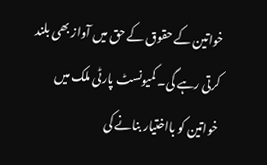خواتین کے حقوق کے حق میں آواز بھی بلند کرتی رہے گی۔ کمیونسٹ پارٹی ملک میں خواتین کو بااختیار بنانے کی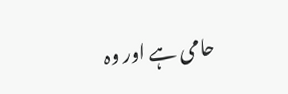حامی ہے اور وہ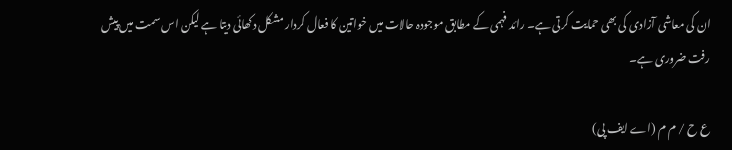ان کی معاشی آزادی کی بھی حمایت کرتی ہے۔ رائد فہمی کے مطابق موجودہ حالات میں خواتین کا فعال کردار مشکل دکھائی دیتا ہے لیکن اس سمت میں پیش رفت ضروری ہے۔

ع ح / م م (اے ایف پی)